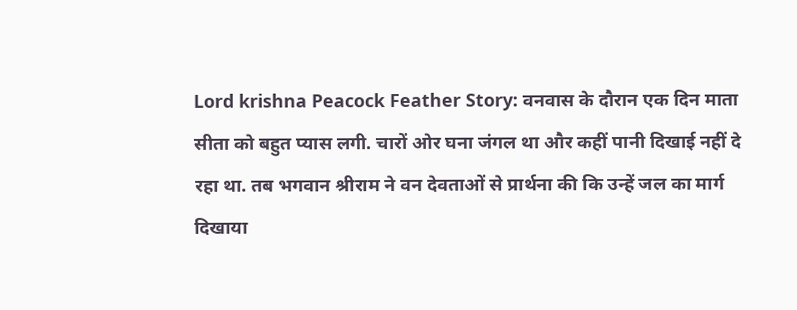Lord krishna Peacock Feather Story: वनवास के दौरान एक दिन माता सीता को बहुत प्यास लगी. चारों ओर घना जंगल था और कहीं पानी दिखाई नहीं दे रहा था. तब भगवान श्रीराम ने वन देवताओं से प्रार्थना की कि उन्हें जल का मार्ग दिखाया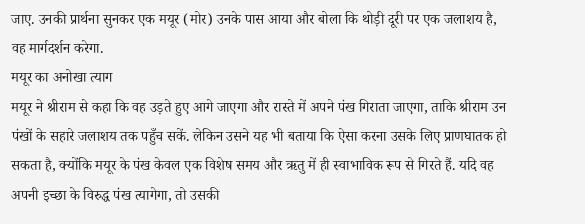जाए. उनकी प्रार्थना सुनकर एक मयूर (मोर) उनके पास आया और बोला कि थोड़ी दूरी पर एक जलाशय है, वह मार्गदर्शन करेगा.
मयूर का अनोखा त्याग
मयूर ने श्रीराम से कहा कि वह उड़ते हुए आगे जाएगा और रास्ते में अपने पंख गिराता जाएगा, ताकि श्रीराम उन पंखों के सहारे जलाशय तक पहुँच सकें. लेकिन उसने यह भी बताया कि ऐसा करना उसके लिए प्राणघातक हो सकता है, क्योंकि मयूर के पंख केवल एक विशेष समय और ऋतु में ही स्वाभाविक रूप से गिरते हैं. यदि वह अपनी इच्छा के विरुद्ध पंख त्यागेगा, तो उसकी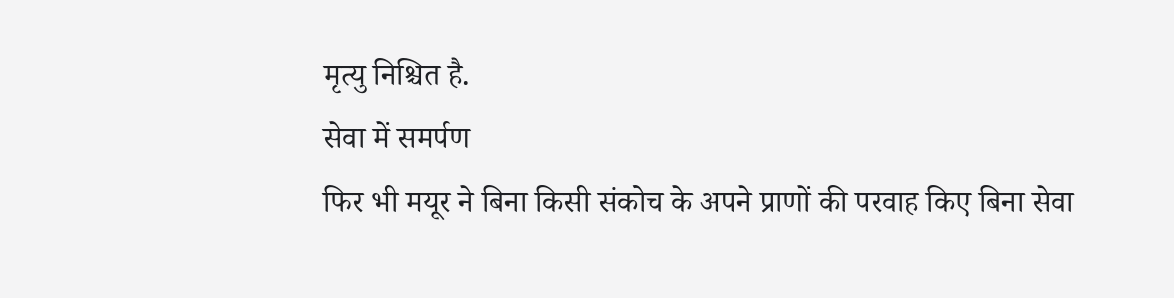मृत्यु निश्चित है.
सेवा में समर्पण
फिर भी मयूर ने बिना किसी संकोच के अपने प्राणों की परवाह किए बिना सेवा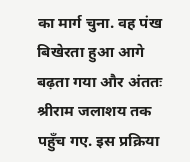का मार्ग चुना. वह पंख बिखेरता हुआ आगे बढ़ता गया और अंततः श्रीराम जलाशय तक पहुँच गए. इस प्रक्रिया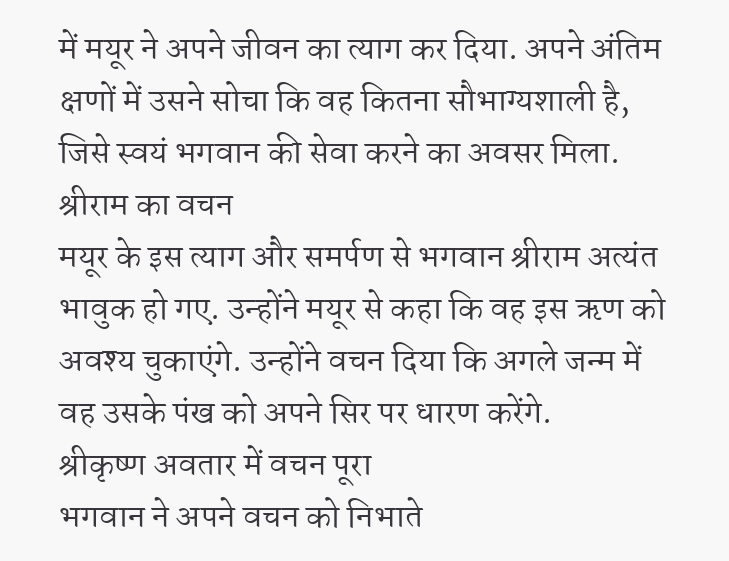में मयूर ने अपने जीवन का त्याग कर दिया. अपने अंतिम क्षणों में उसने सोचा कि वह कितना सौभाग्यशाली है, जिसे स्वयं भगवान की सेवा करने का अवसर मिला.
श्रीराम का वचन
मयूर के इस त्याग और समर्पण से भगवान श्रीराम अत्यंत भावुक हो गए. उन्होंने मयूर से कहा कि वह इस ऋण को अवश्य चुकाएंगे. उन्होंने वचन दिया कि अगले जन्म में वह उसके पंख को अपने सिर पर धारण करेंगे.
श्रीकृष्ण अवतार में वचन पूरा
भगवान ने अपने वचन को निभाते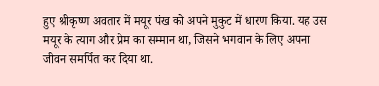हुए श्रीकृष्ण अवतार में मयूर पंख को अपने मुकुट में धारण किया. यह उस मयूर के त्याग और प्रेम का सम्मान था, जिसने भगवान के लिए अपना जीवन समर्पित कर दिया था.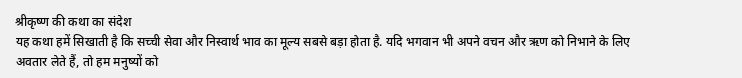श्रीकृष्ण की कथा का संदेश
यह कथा हमें सिखाती है कि सच्ची सेवा और निस्वार्थ भाव का मूल्य सबसे बड़ा होता है. यदि भगवान भी अपने वचन और ऋण को निभाने के लिए अवतार लेते हैं, तो हम मनुष्यों को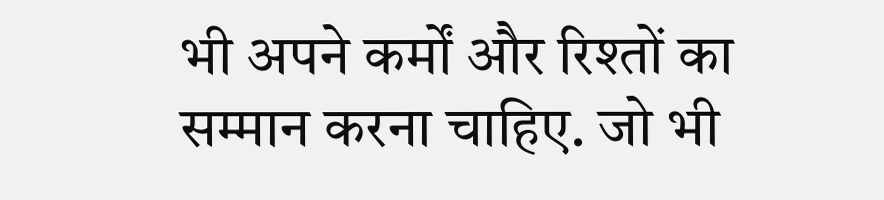भी अपने कर्मों और रिश्तों का सम्मान करना चाहिए. जो भी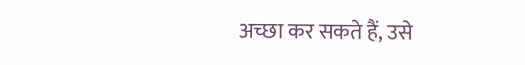अच्छा कर सकते हैं, उसे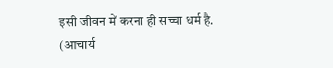इसी जीवन में करना ही सच्चा धर्म है.
(आचार्य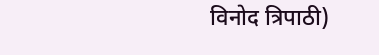विनोद त्रिपाठी)